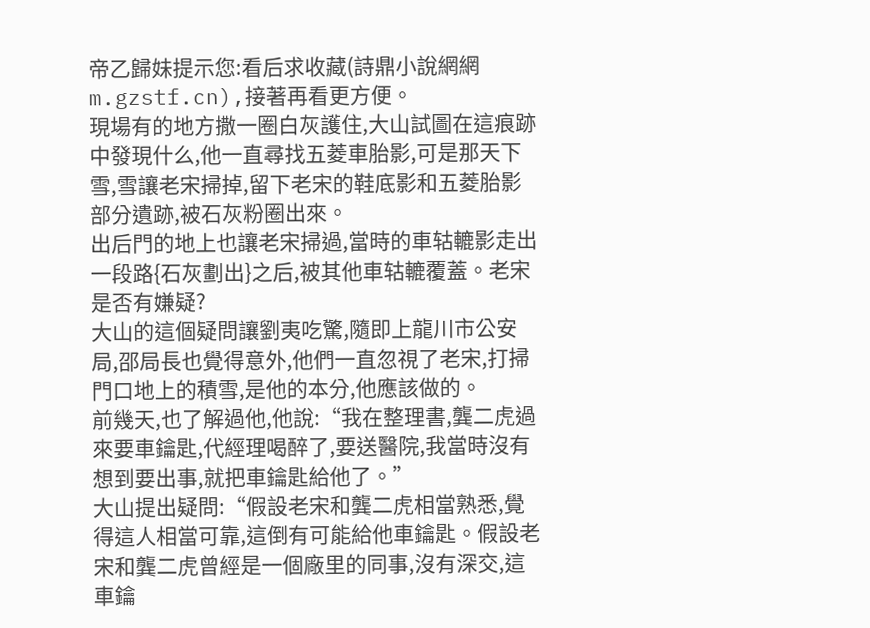帝乙歸妹提示您:看后求收藏(詩鼎小說網網m.gzstf.cn),接著再看更方便。
現場有的地方撒一圈白灰護住,大山試圖在這痕跡中發現什么,他一直尋找五菱車胎影,可是那天下雪,雪讓老宋掃掉,留下老宋的鞋底影和五菱胎影部分遺跡,被石灰粉圈出來。
出后門的地上也讓老宋掃過,當時的車轱轆影走出一段路{石灰劃出}之后,被其他車轱轆覆蓋。老宋是否有嫌疑?
大山的這個疑問讓劉夷吃驚,隨即上龍川市公安局,邵局長也覺得意外,他們一直忽視了老宋,打掃門口地上的積雪,是他的本分,他應該做的。
前幾天,也了解過他,他說:“我在整理書,龔二虎過來要車鑰匙,代經理喝醉了,要送醫院,我當時沒有想到要出事,就把車鑰匙給他了。”
大山提出疑問:“假設老宋和龔二虎相當熟悉,覺得這人相當可靠,這倒有可能給他車鑰匙。假設老宋和龔二虎曾經是一個廠里的同事,沒有深交,這車鑰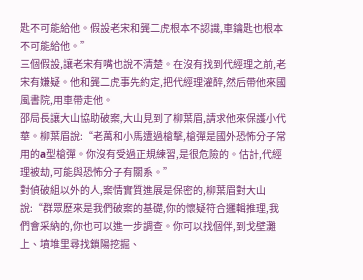匙不可能給他。假設老宋和龔二虎根本不認識,車鑰匙也根本不可能給他。”
三個假設,讓老宋有嘴也說不清楚。在沒有找到代經理之前,老宋有嫌疑。他和龔二虎事先約定,把代經理灌醉,然后帶他來國風書院,用車帶走他。
邵局長讓大山協助破案,大山見到了柳葉眉,請求他來保護小代華。柳葉眉說:“老萬和小馬遭過槍擊,槍彈是國外恐怖分子常用的a型槍彈。你沒有受過正規練習,是很危險的。估計,代經理被劫,可能與恐怖分子有關系。”
對偵破組以外的人,案情實質進展是保密的,柳葉眉對大山說:“群眾歷來是我們破案的基礎,你的懷疑符合邏輯推理,我們會采納的,你也可以進一步調查。你可以找個伴,到戈壁灘上、墳堆里尋找鎖陽挖掘、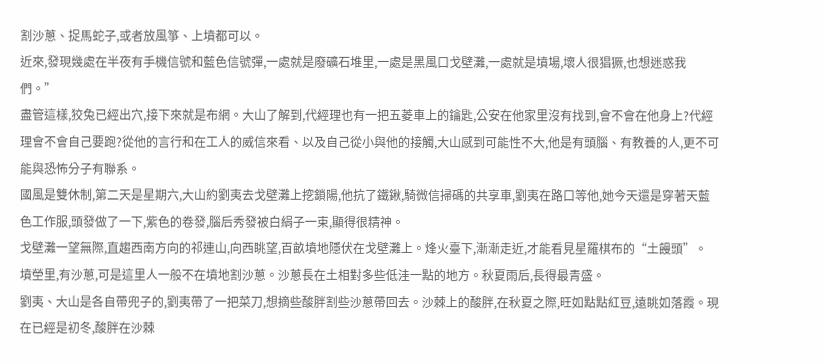割沙蔥、捉馬蛇子,或者放風箏、上墳都可以。
近來,發現幾處在半夜有手機信號和藍色信號彈,一處就是廢礦石堆里,一處是黑風口戈壁灘,一處就是墳場,壞人很猖獗,也想迷惑我們。”
盡管這樣,狡兔已經出穴,接下來就是布網。大山了解到,代經理也有一把五菱車上的鑰匙,公安在他家里沒有找到,會不會在他身上?代經理會不會自己要跑?從他的言行和在工人的威信來看、以及自己從小與他的接觸,大山感到可能性不大,他是有頭腦、有教養的人,更不可能與恐怖分子有聯系。
國風是雙休制,第二天是星期六,大山約劉夷去戈壁灘上挖鎖陽,他抗了鐵鍬,騎微信掃碼的共享車,劉夷在路口等他,她今天還是穿著天藍色工作服,頭發做了一下,紫色的卷發,腦后秀發被白絹子一束,顯得很精神。
戈壁灘一望無際,直趨西南方向的祁連山,向西眺望,百畝墳地隱伏在戈壁灘上。烽火臺下,漸漸走近,才能看見星羅棋布的“土饅頭”。
墳塋里,有沙蔥,可是這里人一般不在墳地割沙蔥。沙蔥長在土相對多些低洼一點的地方。秋夏雨后,長得最青盛。
劉夷、大山是各自帶兜子的,劉夷帶了一把菜刀,想摘些酸胖割些沙蔥帶回去。沙棘上的酸胖,在秋夏之際,旺如點點紅豆,遠眺如落霞。現在已經是初冬,酸胖在沙棘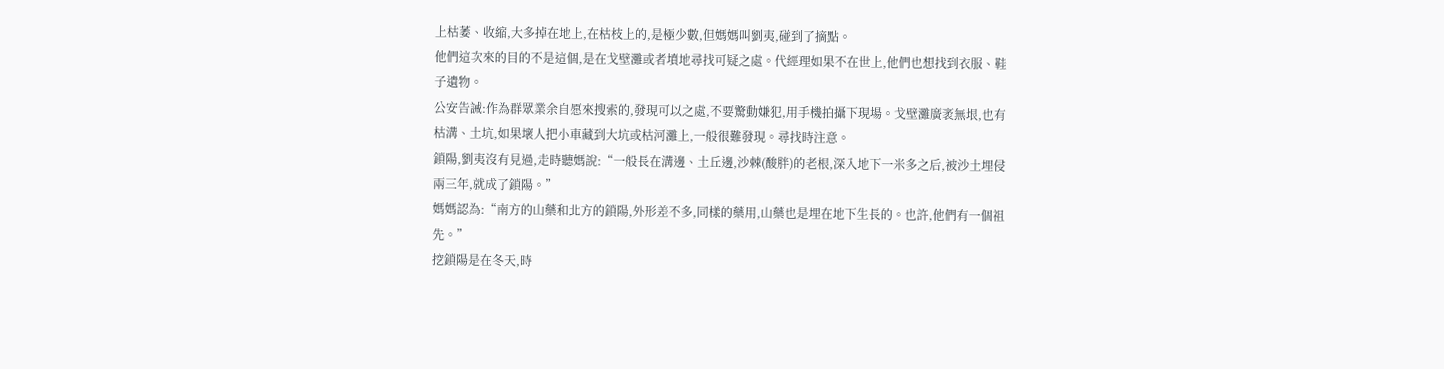上枯萎、收縮,大多掉在地上,在枯枝上的,是極少數,但媽媽叫劉夷,碰到了摘點。
他們這次來的目的不是這個,是在戈壁灘或者墳地尋找可疑之處。代經理如果不在世上,他們也想找到衣服、鞋子遺物。
公安告誡:作為群眾業余自愿來搜索的,發現可以之處,不要驚動嫌犯,用手機拍攝下現場。戈壁灘廣袤無垠,也有枯溝、土坑,如果壞人把小車藏到大坑或枯河灘上,一般很難發現。尋找時注意。
鎖陽,劉夷沒有見過,走時聽媽說:“一般長在溝邊、土丘邊,沙棘(酸胖)的老根,深入地下一米多之后,被沙土埋侵兩三年,就成了鎖陽。”
媽媽認為:“南方的山藥和北方的鎖陽,外形差不多,同樣的藥用,山藥也是埋在地下生長的。也許,他們有一個祖先。”
挖鎖陽是在冬天,時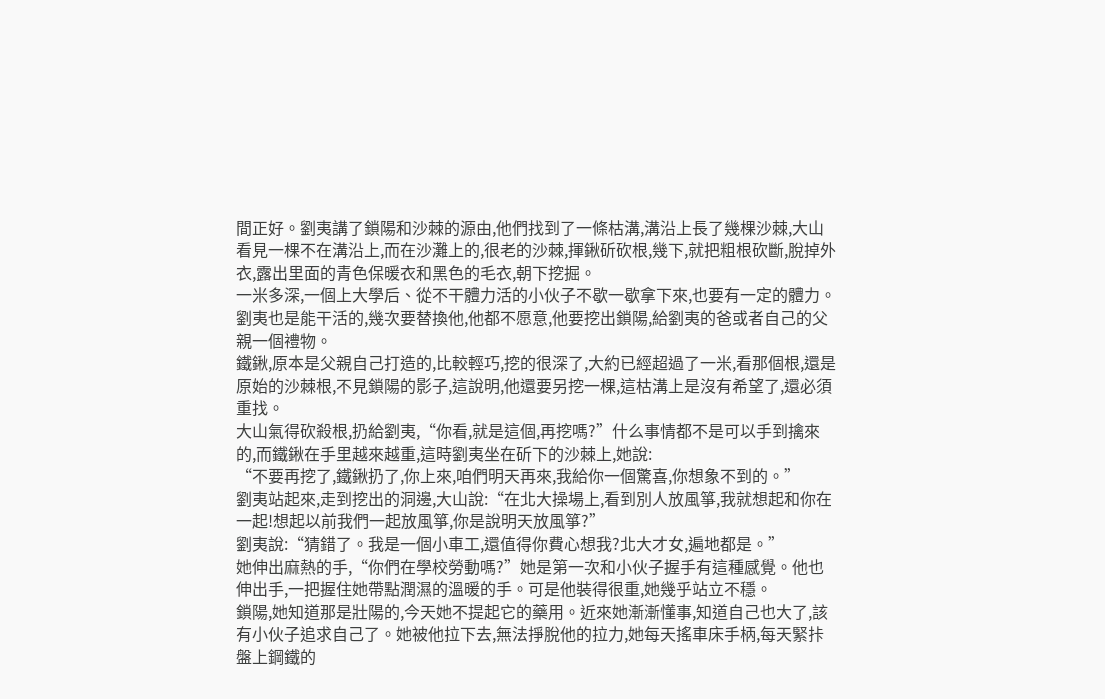間正好。劉夷講了鎖陽和沙棘的源由,他們找到了一條枯溝,溝沿上長了幾棵沙棘,大山看見一棵不在溝沿上,而在沙灘上的,很老的沙棘,揮鍬斫砍根,幾下,就把粗根砍斷,脫掉外衣,露出里面的青色保暖衣和黑色的毛衣,朝下挖掘。
一米多深,一個上大學后、從不干體力活的小伙子不歇一歇拿下來,也要有一定的體力。劉夷也是能干活的,幾次要替換他,他都不愿意,他要挖出鎖陽,給劉夷的爸或者自己的父親一個禮物。
鐵鍬,原本是父親自己打造的,比較輕巧,挖的很深了,大約已經超過了一米,看那個根,還是原始的沙棘根,不見鎖陽的影子,這說明,他還要另挖一棵,這枯溝上是沒有希望了,還必須重找。
大山氣得砍殺根,扔給劉夷,“你看,就是這個,再挖嗎?”什么事情都不是可以手到擒來的,而鐵鍬在手里越來越重,這時劉夷坐在斫下的沙棘上,她說:
“不要再挖了,鐵鍬扔了,你上來,咱們明天再來,我給你一個驚喜,你想象不到的。”
劉夷站起來,走到挖出的洞邊,大山說:“在北大操場上,看到別人放風箏,我就想起和你在一起!想起以前我們一起放風箏,你是說明天放風箏?”
劉夷說:“猜錯了。我是一個小車工,還值得你費心想我?北大才女,遍地都是。”
她伸出麻熱的手,“你們在學校勞動嗎?”她是第一次和小伙子握手有這種感覺。他也伸出手,一把握住她帶點潤濕的溫暖的手。可是他裝得很重,她幾乎站立不穩。
鎖陽,她知道那是壯陽的,今天她不提起它的藥用。近來她漸漸懂事,知道自己也大了,該有小伙子追求自己了。她被他拉下去,無法掙脫他的拉力,她每天搖車床手柄,每天緊拤盤上鋼鐵的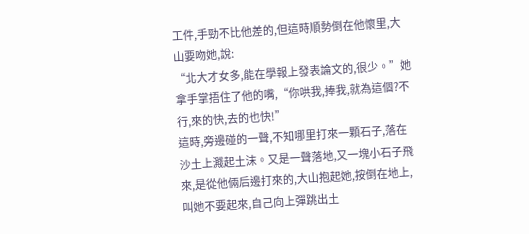工件,手勁不比他差的,但這時順勢倒在他懷里,大山要吻她,說:
“北大才女多,能在學報上發表論文的,很少。”她拿手掌捂住了他的嘴,“你哄我,捧我,就為這個?不行,來的快,去的也快!”
這時,旁邊碰的一聲,不知哪里打來一顆石子,落在沙土上濺起土沫。又是一聲落地,又一塊小石子飛來,是從他倆后邊打來的,大山抱起她,按倒在地上,叫她不要起來,自己向上彈跳出土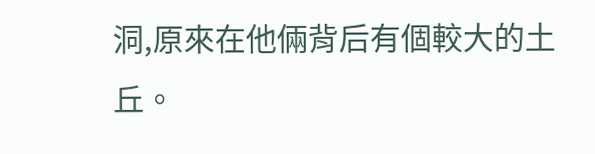洞,原來在他倆背后有個較大的土丘。